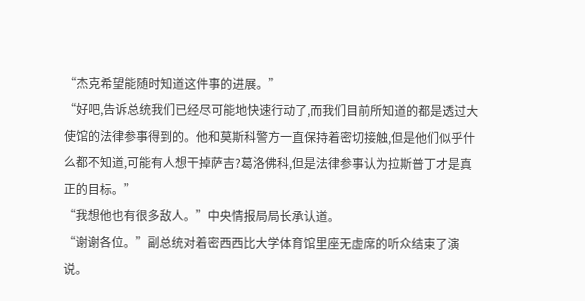“杰克希望能随时知道这件事的进展。”
“好吧,告诉总统我们已经尽可能地快速行动了,而我们目前所知道的都是透过大使馆的法律参事得到的。他和莫斯科警方一直保持着密切接触,但是他们似乎什么都不知道,可能有人想干掉萨吉?葛洛佛科,但是法律参事认为拉斯普丁才是真正的目标。”
“我想他也有很多敌人。”中央情报局局长承认道。
“谢谢各位。”副总统对着密西西比大学体育馆里座无虚席的听众结束了演说。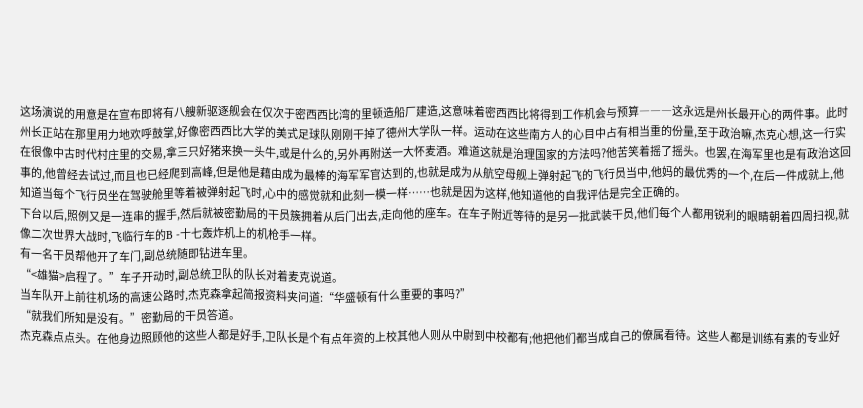这场演说的用意是在宣布即将有八艘新驱逐舰会在仅次于密西西比湾的里顿造船厂建造,这意味着密西西比将得到工作机会与预算―――这永远是州长最开心的两件事。此时州长正站在那里用力地欢呼鼓掌,好像密西西比大学的美式足球队刚刚干掉了德州大学队一样。运动在这些南方人的心目中占有相当重的份量,至于政治嘛,杰克心想,这一行实在很像中古时代村庄里的交易,拿三只好猪来换一头牛,或是什么的,另外再附送一大怀麦酒。难道这就是治理国家的方法吗?他苦笑着摇了摇头。也罢,在海军里也是有政治这回事的,他曾经去试过,而且也已经爬到高峰,但是他是藉由成为最棒的海军军官达到的,也就是成为从航空母舰上弹射起飞的飞行员当中,他妈的最优秀的一个,在后一件成就上,他知道当每个飞行员坐在驾驶舱里等着被弹射起飞时,心中的感觉就和此刻一模一样……也就是因为这样,他知道他的自我评估是完全正确的。
下台以后,照例又是一连串的握手,然后就被密勤局的干员簇拥着从后门出去,走向他的座车。在车子附近等待的是另一批武装干员,他们每个人都用锐利的眼睛朝着四周扫视,就像二次世界大战时,飞临行车的B -十七轰炸机上的机枪手一样。
有一名干员帮他开了车门,副总统随即钻进车里。
“<雄猫>启程了。”车子开动时,副总统卫队的队长对着麦克说道。
当车队开上前往机场的高速公路时,杰克森拿起简报资料夹问道:“华盛顿有什么重要的事吗?”
“就我们所知是没有。”密勤局的干员答道。
杰克森点点头。在他身边照顾他的这些人都是好手,卫队长是个有点年资的上校其他人则从中尉到中校都有;他把他们都当成自己的僚属看待。这些人都是训练有素的专业好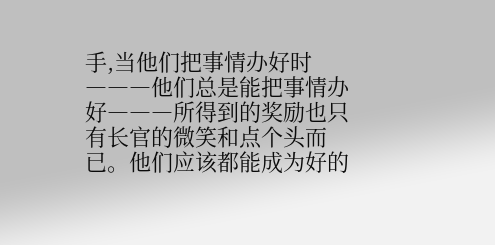手,当他们把事情办好时―――他们总是能把事情办好―――所得到的奖励也只有长官的微笑和点个头而已。他们应该都能成为好的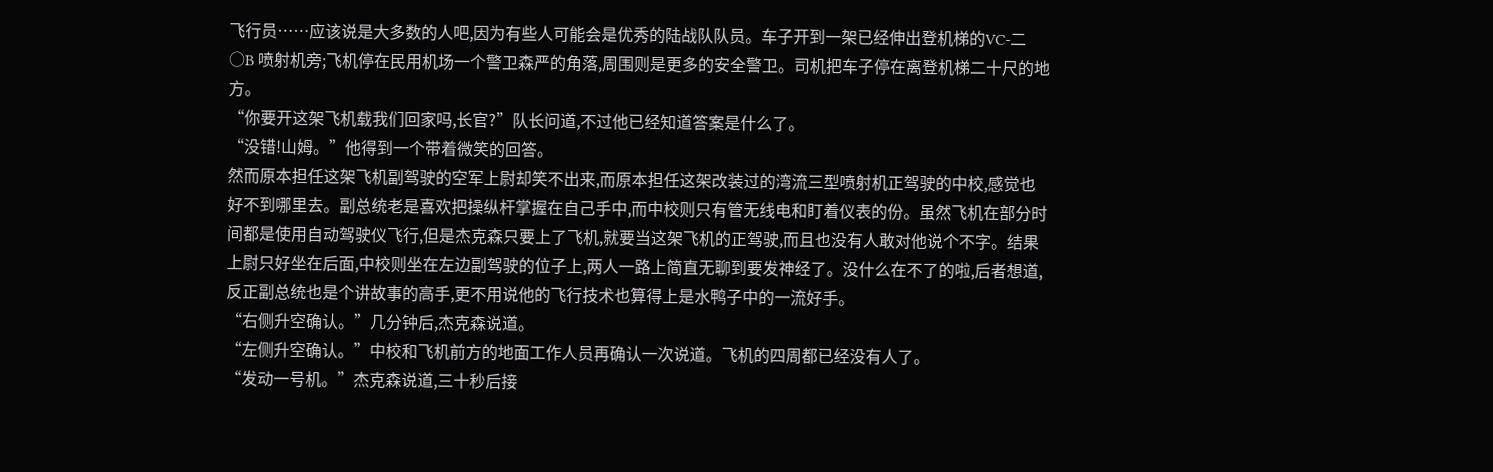飞行员……应该说是大多数的人吧,因为有些人可能会是优秀的陆战队队员。车子开到一架已经伸出登机梯的VC-二○B 喷射机旁;飞机停在民用机场一个警卫森严的角落,周围则是更多的安全警卫。司机把车子停在离登机梯二十尺的地方。
“你要开这架飞机载我们回家吗,长官?”队长问道,不过他已经知道答案是什么了。
“没错!山姆。”他得到一个带着微笑的回答。
然而原本担任这架飞机副驾驶的空军上尉却笑不出来,而原本担任这架改装过的湾流三型喷射机正驾驶的中校,感觉也好不到哪里去。副总统老是喜欢把操纵杆掌握在自己手中,而中校则只有管无线电和盯着仪表的份。虽然飞机在部分时间都是使用自动驾驶仪飞行,但是杰克森只要上了飞机,就要当这架飞机的正驾驶,而且也没有人敢对他说个不字。结果上尉只好坐在后面,中校则坐在左边副驾驶的位子上,两人一路上简直无聊到要发神经了。没什么在不了的啦,后者想道,反正副总统也是个讲故事的高手,更不用说他的飞行技术也算得上是水鸭子中的一流好手。
“右侧升空确认。”几分钟后,杰克森说道。
“左侧升空确认。”中校和飞机前方的地面工作人员再确认一次说道。飞机的四周都已经没有人了。
“发动一号机。”杰克森说道,三十秒后接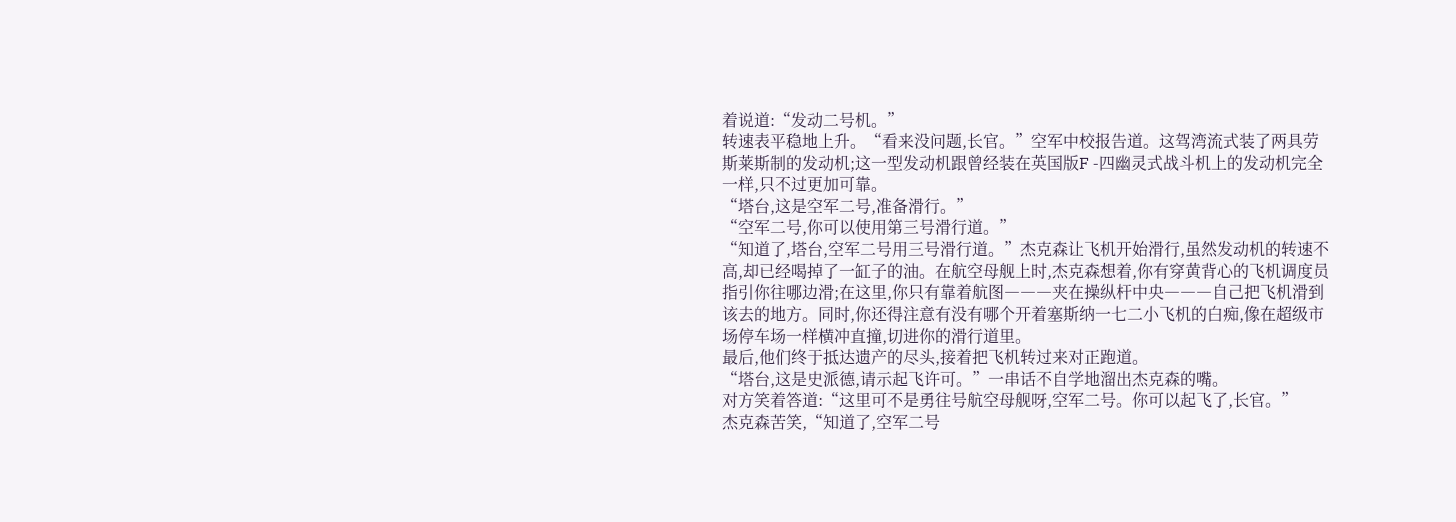着说道:“发动二号机。”
转速表平稳地上升。“看来没问题,长官。”空军中校报告道。这驾湾流式装了两具劳斯莱斯制的发动机;这一型发动机跟曾经装在英国版F -四幽灵式战斗机上的发动机完全一样,只不过更加可靠。
“塔台,这是空军二号,准备滑行。”
“空军二号,你可以使用第三号滑行道。”
“知道了,塔台,空军二号用三号滑行道。”杰克森让飞机开始滑行,虽然发动机的转速不高,却已经喝掉了一缸子的油。在航空母舰上时,杰克森想着,你有穿黄背心的飞机调度员指引你往哪边滑;在这里,你只有靠着航图―――夹在操纵杆中央―――自己把飞机滑到该去的地方。同时,你还得注意有没有哪个开着塞斯纳一七二小飞机的白痴,像在超级市场停车场一样横冲直撞,切进你的滑行道里。
最后,他们终于抵达遗产的尽头,接着把飞机转过来对正跑道。
“塔台,这是史派德,请示起飞许可。”一串话不自学地溜出杰克森的嘴。
对方笑着答道:“这里可不是勇往号航空母舰呀,空军二号。你可以起飞了,长官。”
杰克森苦笑,“知道了,空军二号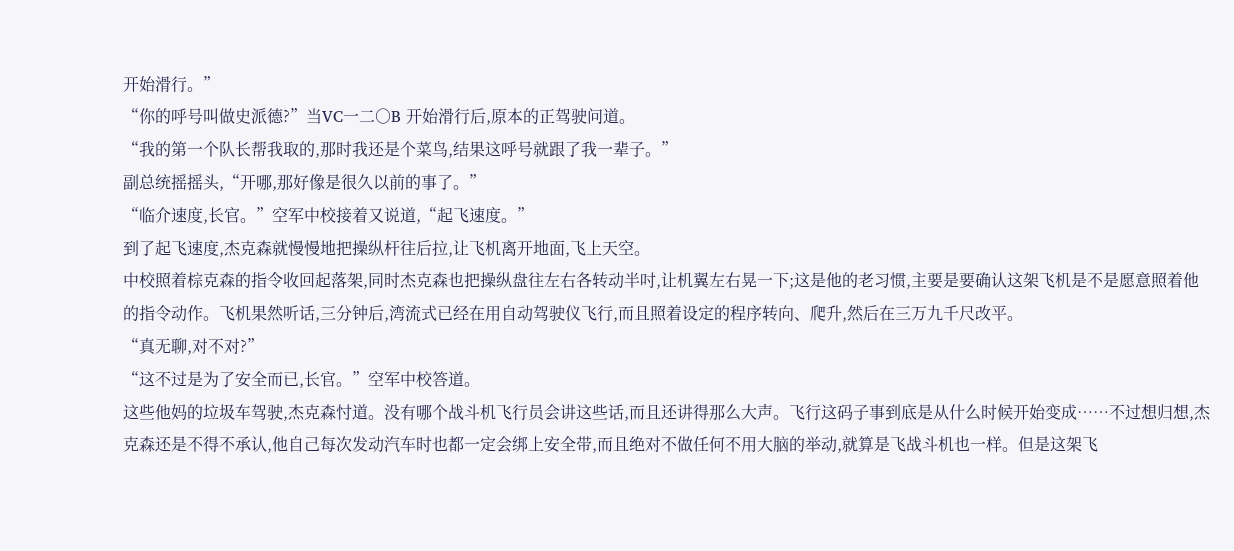开始滑行。”
“你的呼号叫做史派德?”当VC一二○B 开始滑行后,原本的正驾驶问道。
“我的第一个队长帮我取的,那时我还是个菜鸟,结果这呼号就跟了我一辈子。”
副总统摇摇头,“开哪,那好像是很久以前的事了。”
“临介速度,长官。”空军中校接着又说道,“起飞速度。”
到了起飞速度,杰克森就慢慢地把操纵杆往后拉,让飞机离开地面,飞上天空。
中校照着棕克森的指令收回起落架,同时杰克森也把操纵盘往左右各转动半吋,让机翼左右晃一下;这是他的老习惯,主要是要确认这架飞机是不是愿意照着他的指令动作。飞机果然听话,三分钟后,湾流式已经在用自动驾驶仪飞行,而且照着设定的程序转向、爬升,然后在三万九千尺改平。
“真无聊,对不对?”
“这不过是为了安全而已,长官。”空军中校答道。
这些他妈的垃圾车驾驶,杰克森忖道。没有哪个战斗机飞行员会讲这些话,而且还讲得那么大声。飞行这码子事到底是从什么时候开始变成……不过想归想,杰克森还是不得不承认,他自己每次发动汽车时也都一定会绑上安全带,而且绝对不做任何不用大脑的举动,就算是飞战斗机也一样。但是这架飞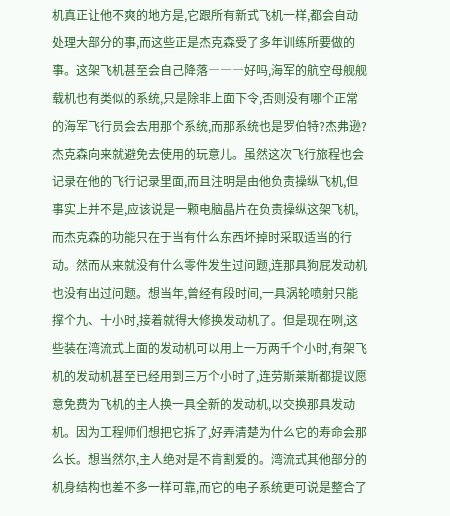机真正让他不爽的地方是,它跟所有新式飞机一样,都会自动处理大部分的事,而这些正是杰克森受了多年训练所要做的事。这架飞机甚至会自己降落―――好吗,海军的航空母舰舰载机也有类似的系统,只是除非上面下令,否则没有哪个正常的海军飞行员会去用那个系统,而那系统也是罗伯特?杰弗逊?杰克森向来就避免去使用的玩意儿。虽然这次飞行旅程也会记录在他的飞行记录里面,而且注明是由他负责操纵飞机,但事实上并不是,应该说是一颗电脑晶片在负责操纵这架飞机,而杰克森的功能只在于当有什么东西坏掉时采取适当的行动。然而从来就没有什么零件发生过问题,连那具狗屁发动机也没有出过问题。想当年,曾经有段时间,一具涡轮喷射只能撑个九、十小时,接着就得大修换发动机了。但是现在咧,这些装在湾流式上面的发动机可以用上一万两千个小时,有架飞机的发动机甚至已经用到三万个小时了,连劳斯莱斯都提议愿意免费为飞机的主人换一具全新的发动机,以交换那具发动机。因为工程师们想把它拆了,好弄清楚为什么它的寿命会那么长。想当然尔,主人绝对是不肯割爱的。湾流式其他部分的机身结构也差不多一样可靠,而它的电子系统更可说是整合了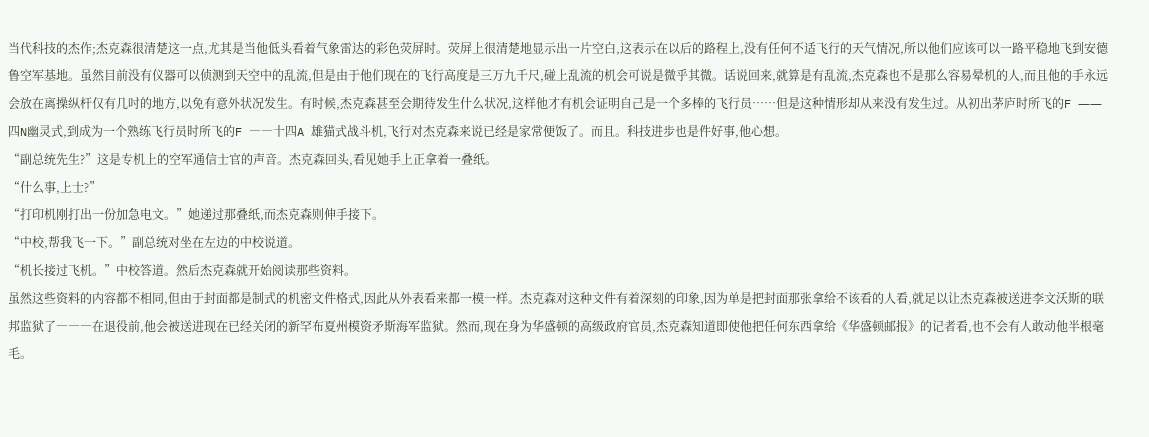当代科技的杰作;杰克森很清楚这一点,尤其是当他低头看着气象雷达的彩色荧屏时。荧屏上很清楚地显示出一片空白,这表示在以后的路程上,没有任何不适飞行的天气情况,所以他们应该可以一路平稳地飞到安德鲁空军基地。虽然目前没有仪器可以侦测到天空中的乱流,但是由于他们现在的飞行高度是三万九千尺,碰上乱流的机会可说是微乎其微。话说回来,就算是有乱流,杰克森也不是那么容易晕机的人,而且他的手永远会放在离操纵杆仅有几吋的地方,以免有意外状况发生。有时候,杰克森甚至会期待发生什么状况,这样他才有机会证明自己是一个多棒的飞行员……但是这种情形却从来没有发生过。从初出茅庐时所飞的F ――四N幽灵式,到成为一个熟练飞行员时所飞的F ――十四A 雄猫式战斗机,飞行对杰克森来说已经是家常便饭了。而且。科技进步也是件好事,他心想。
“副总统先生?”这是专机上的空军通信士官的声音。杰克森回头,看见她手上正拿着一叠纸。
“什么事,上士?”
“打印机刚打出一份加急电文。”她递过那叠纸,而杰克森则伸手接下。
“中校,帮我飞一下。”副总统对坐在左边的中校说道。
“机长接过飞机。”中校答道。然后杰克森就开始阅读那些资料。
虽然这些资料的内容都不相同,但由于封面都是制式的机密文件格式,因此从外表看来都一模一样。杰克森对这种文件有着深刻的印象,因为单是把封面那张拿给不该看的人看,就足以让杰克森被送进李文沃斯的联邦监狱了―――在退役前,他会被送进现在已经关闭的新罕布夏州模资矛斯海军监狱。然而,现在身为华盛顿的高级政府官员,杰克森知道即使他把任何东西拿给《华盛顿邮报》的记者看,也不会有人敢动他半根毫毛。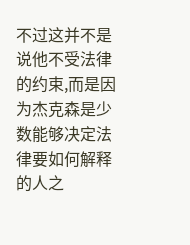不过这并不是说他不受法律的约束,而是因为杰克森是少数能够决定法律要如何解释的人之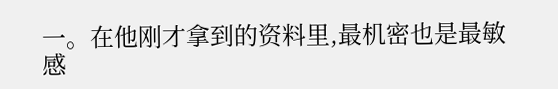一。在他刚才拿到的资料里,最机密也是最敏感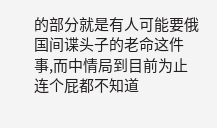的部分就是有人可能要俄国间谍头子的老命这件事,而中情局到目前为止连个屁都不知道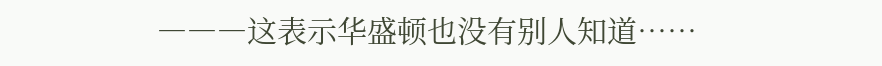―――这表示华盛顿也没有别人知道……